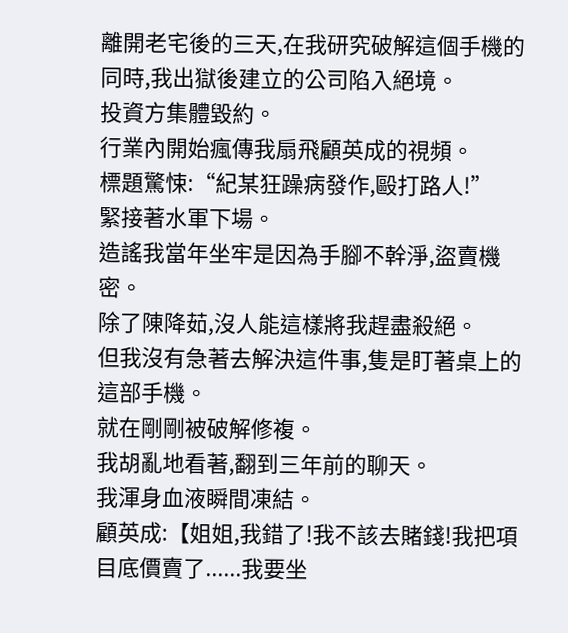離開老宅後的三天,在我研究破解這個手機的同時,我出獄後建立的公司陷入絕境。
投資方集體毀約。
行業內開始瘋傳我扇飛顧英成的視頻。
標題驚悚:“紀某狂躁病發作,毆打路人!”
緊接著水軍下場。
造謠我當年坐牢是因為手腳不幹淨,盜賣機密。
除了陳降茹,沒人能這樣將我趕盡殺絕。
但我沒有急著去解決這件事,隻是盯著桌上的這部手機。
就在剛剛被破解修複。
我胡亂地看著,翻到三年前的聊天。
我渾身血液瞬間凍結。
顧英成:【姐姐,我錯了!我不該去賭錢!我把項目底價賣了......我要坐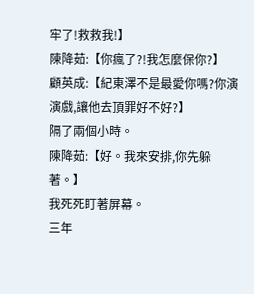牢了!救救我!】
陳降茹:【你瘋了?!我怎麼保你?】
顧英成:【紀東澤不是最愛你嗎?你演演戲,讓他去頂罪好不好?】
隔了兩個小時。
陳降茹:【好。我來安排,你先躲著。】
我死死盯著屏幕。
三年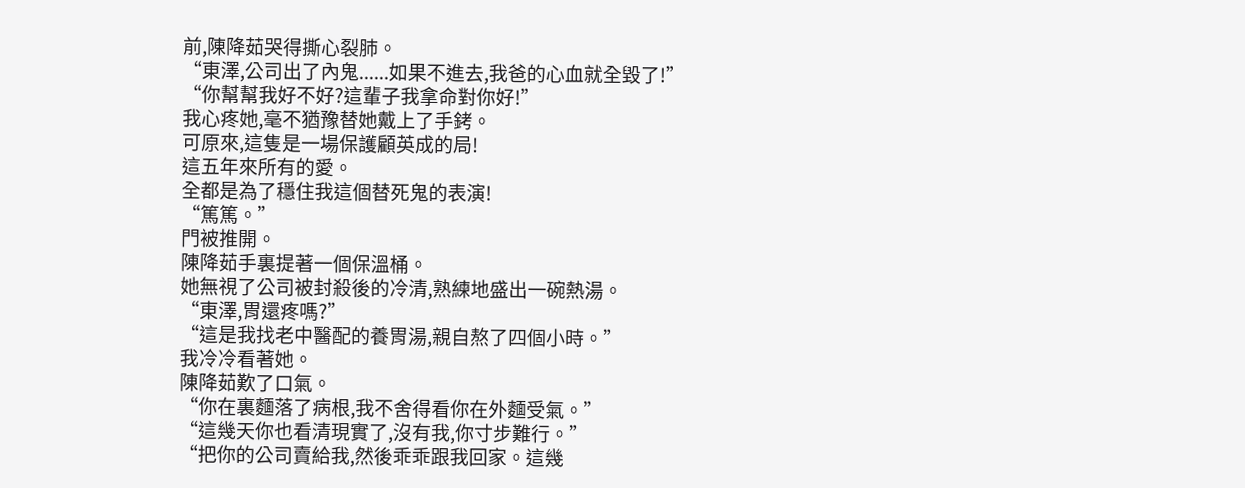前,陳降茹哭得撕心裂肺。
“東澤,公司出了內鬼......如果不進去,我爸的心血就全毀了!”
“你幫幫我好不好?這輩子我拿命對你好!”
我心疼她,毫不猶豫替她戴上了手銬。
可原來,這隻是一場保護顧英成的局!
這五年來所有的愛。
全都是為了穩住我這個替死鬼的表演!
“篤篤。”
門被推開。
陳降茹手裏提著一個保溫桶。
她無視了公司被封殺後的冷清,熟練地盛出一碗熱湯。
“東澤,胃還疼嗎?”
“這是我找老中醫配的養胃湯,親自熬了四個小時。”
我冷冷看著她。
陳降茹歎了口氣。
“你在裏麵落了病根,我不舍得看你在外麵受氣。”
“這幾天你也看清現實了,沒有我,你寸步難行。”
“把你的公司賣給我,然後乖乖跟我回家。這幾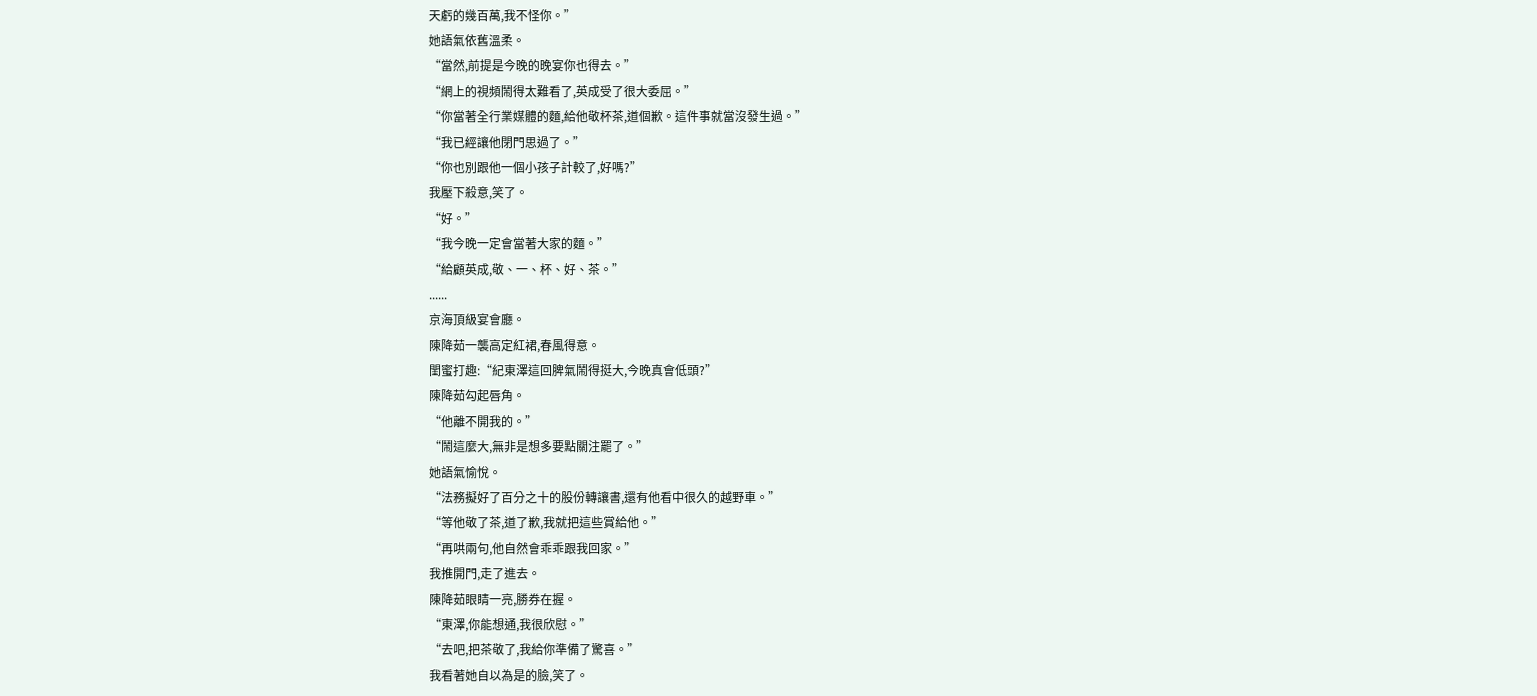天虧的幾百萬,我不怪你。”
她語氣依舊溫柔。
“當然,前提是今晚的晚宴你也得去。”
“網上的視頻鬧得太難看了,英成受了很大委屈。”
“你當著全行業媒體的麵,給他敬杯茶,道個歉。這件事就當沒發生過。”
“我已經讓他閉門思過了。”
“你也別跟他一個小孩子計較了,好嗎?”
我壓下殺意,笑了。
“好。”
“我今晚一定會當著大家的麵。”
“給顧英成,敬、一、杯、好、茶。”
......
京海頂級宴會廳。
陳降茹一襲高定紅裙,春風得意。
閨蜜打趣:“紀東澤這回脾氣鬧得挺大,今晚真會低頭?”
陳降茹勾起唇角。
“他離不開我的。”
“鬧這麼大,無非是想多要點關注罷了。”
她語氣愉悅。
“法務擬好了百分之十的股份轉讓書,還有他看中很久的越野車。”
“等他敬了茶,道了歉,我就把這些賞給他。”
“再哄兩句,他自然會乖乖跟我回家。”
我推開門,走了進去。
陳降茹眼睛一亮,勝券在握。
“東澤,你能想通,我很欣慰。”
“去吧,把茶敬了,我給你準備了驚喜。”
我看著她自以為是的臉,笑了。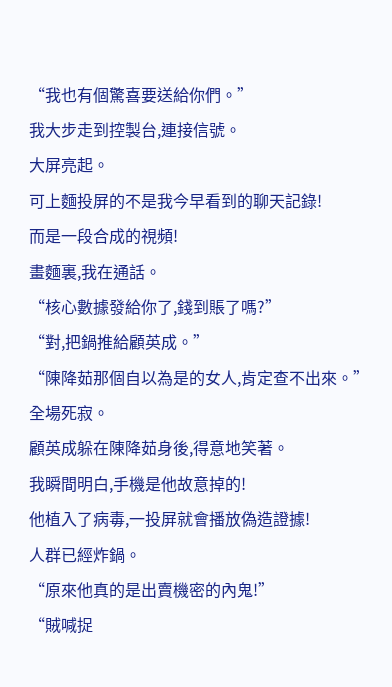“我也有個驚喜要送給你們。”
我大步走到控製台,連接信號。
大屏亮起。
可上麵投屏的不是我今早看到的聊天記錄!
而是一段合成的視頻!
畫麵裏,我在通話。
“核心數據發給你了,錢到賬了嗎?”
“對,把鍋推給顧英成。”
“陳降茹那個自以為是的女人,肯定查不出來。”
全場死寂。
顧英成躲在陳降茹身後,得意地笑著。
我瞬間明白,手機是他故意掉的!
他植入了病毒,一投屏就會播放偽造證據!
人群已經炸鍋。
“原來他真的是出賣機密的內鬼!”
“賊喊捉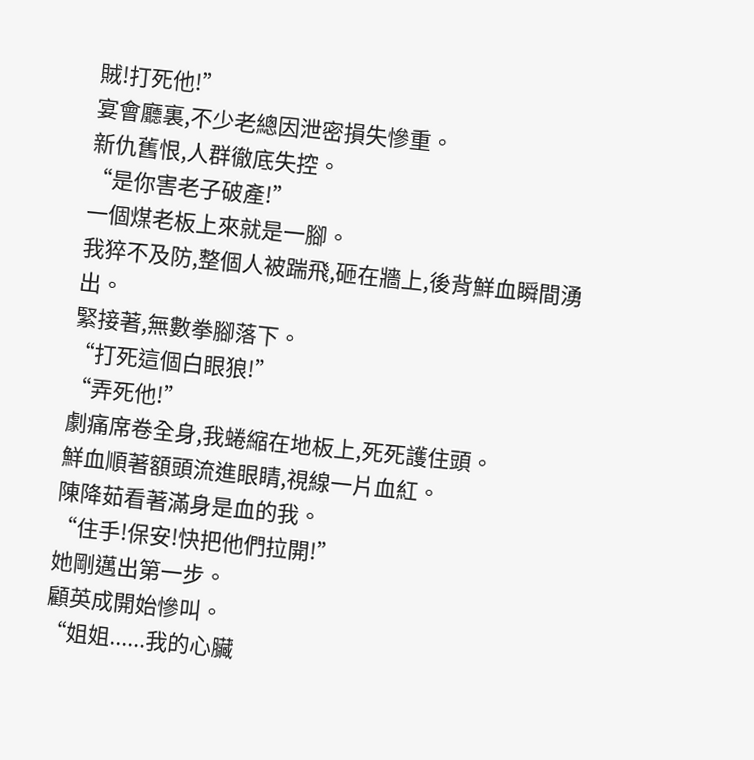賊!打死他!”
宴會廳裏,不少老總因泄密損失慘重。
新仇舊恨,人群徹底失控。
“是你害老子破產!”
一個煤老板上來就是一腳。
我猝不及防,整個人被踹飛,砸在牆上,後背鮮血瞬間湧出。
緊接著,無數拳腳落下。
“打死這個白眼狼!”
“弄死他!”
劇痛席卷全身,我蜷縮在地板上,死死護住頭。
鮮血順著額頭流進眼睛,視線一片血紅。
陳降茹看著滿身是血的我。
“住手!保安!快把他們拉開!”
她剛邁出第一步。
顧英成開始慘叫。
“姐姐......我的心臟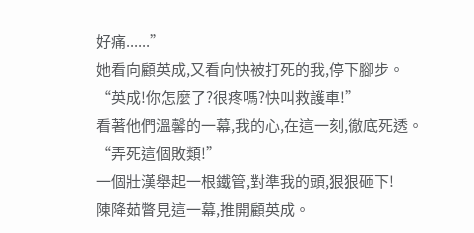好痛......”
她看向顧英成,又看向快被打死的我,停下腳步。
“英成!你怎麼了?很疼嗎?快叫救護車!”
看著他們溫馨的一幕,我的心,在這一刻,徹底死透。
“弄死這個敗類!”
一個壯漢舉起一根鐵管,對準我的頭,狠狠砸下!
陳降茹瞥見這一幕,推開顧英成。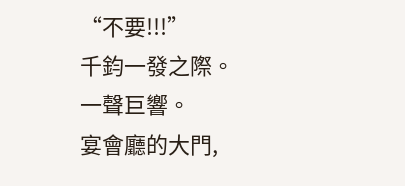“不要!!!”
千鈞一發之際。
一聲巨響。
宴會廳的大門,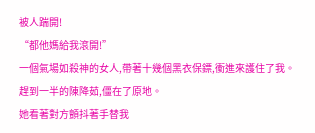被人踹開!
“都他媽給我滾開!”
一個氣場如殺神的女人,帶著十幾個黑衣保鏢,衝進來護住了我。
趕到一半的陳降茹,僵在了原地。
她看著對方顫抖著手替我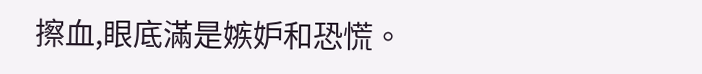擦血,眼底滿是嫉妒和恐慌。